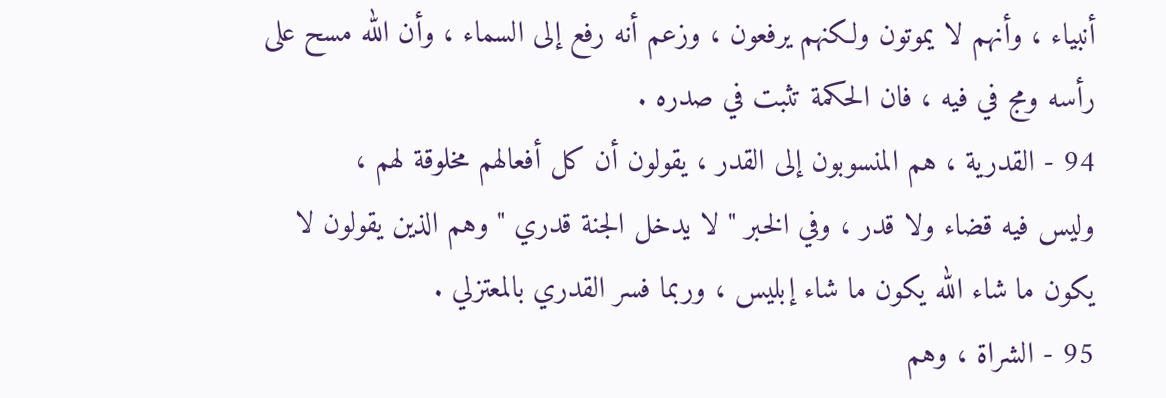أنبياء ، وأنهم لا يموتون ولكنهم يرفعون ، وزعم أنه رفع إلى السماء ، وأن الله مسح على
رأسه ومج في فيه ، فان الحكمة تثبت في صدره .
94 - القدرية ، هم المنسوبون إلى القدر ، يقولون أن كل أفعالهم مخلوقة لهم ،
وليس فيه قضاء ولا قدر ، وفي الخبر " لا يدخل الجنة قدري " وهم الذين يقولون لا
يكون ما شاء الله يكون ما شاء إبليس ، وربما فسر القدري بالمعتزلي .
95 - الشراة ، وهم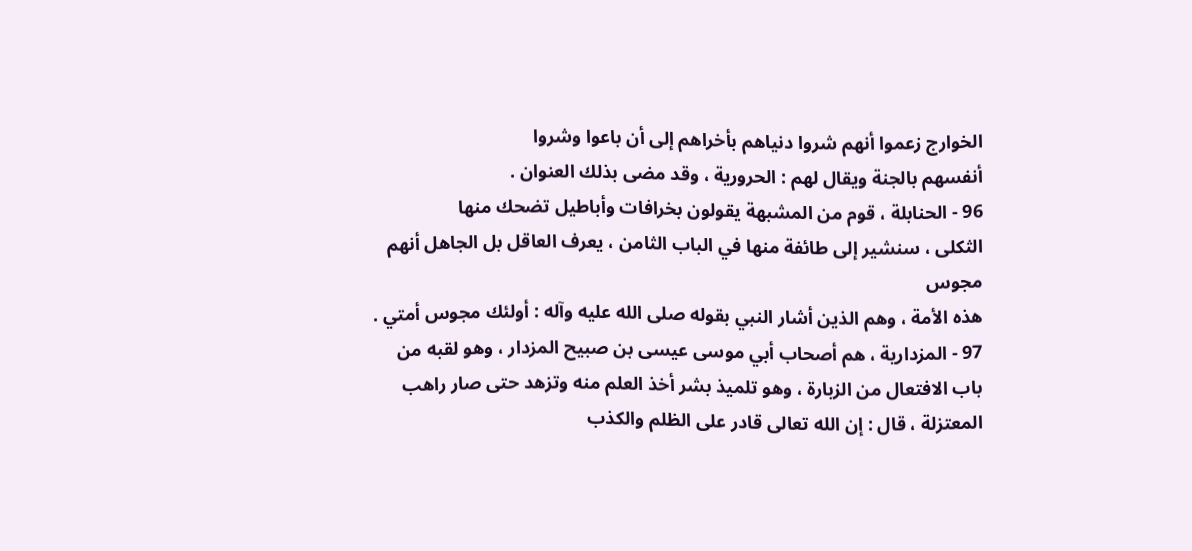الخوارج زعموا أنهم شروا دنياهم بأخراهم إلى أن باعوا وشروا
أنفسهم بالجنة ويقال لهم : الحرورية ، وقد مضى بذلك العنوان .
96 - الحنابلة ، قوم من المشبهة يقولون بخرافات وأباطيل تضحك منها
الثكلى ، سنشير إلى طائفة منها في الباب الثامن ، يعرف العاقل بل الجاهل أنهم مجوس
هذه الأمة ، وهم الذين أشار النبي بقوله صلى الله عليه وآله : أولئك مجوس أمتي .
97 - المزدارية ، هم أصحاب أبي موسى عيسى بن صبيح المزدار ، وهو لقبه من
باب الافتعال من الزبارة ، وهو تلميذ بشر أخذ العلم منه وتزهد حتى صار راهب
المعتزلة ، قال : إن الله تعالى قادر على الظلم والكذب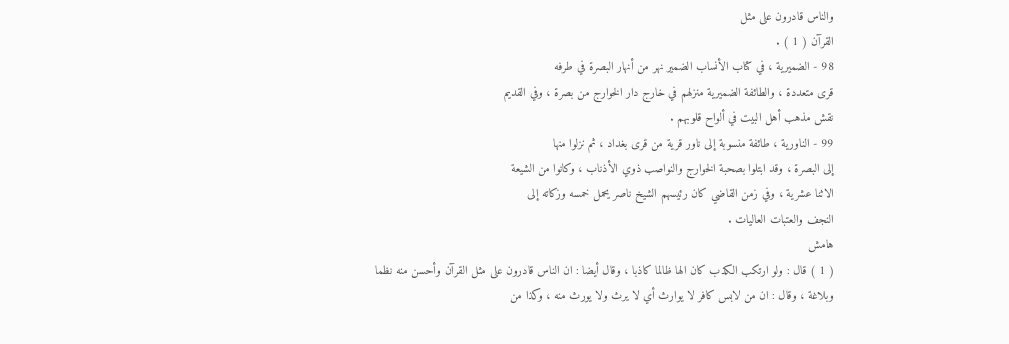والناس قادرون على مثل
القرآن ( 1 ) .
98 - الضميرية ، في كتاب الأنساب الضمير نهر من أنهار البصرة في طرفه
قرى متعددة ، والطائفة الضميرية منزلهم في خارج دار الخوارج من بصرة ، وفي القديم
نقش مذهب أهل البيت في ألواح قلوبهم .
99 - الناورية ، طائفة منسوبة إلى ناور قرية من قرى بغداد ، ثم نزلوا منها
إلى البصرة ، وقد ابتلوا بصحبة الخوارج والنواصب ذوي الأذناب ، وكانوا من الشيعة
الاثنا عشرية ، وفي زمن القاضي كان رئيسهم الشيخ ناصر يحمل خمسه وزكاته إلى
النجف والعتبات العاليات .
هامش
( 1 ) قال : ولو ارتكب الكذب كان الها ظالما كاذبا ، وقال أيضا : ان الناس قادرون على مثل القرآن وأحسن منه نظما
وبلاغة ، وقال : ان من لابس كافر لا يوارث أي لا يرث ولا يورث منه ، وكذا من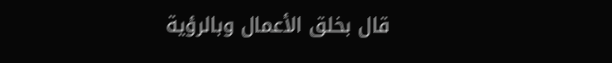قال بخلق الأعمال وبالرؤية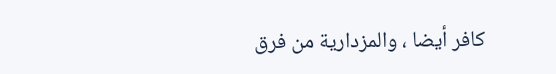كافر أيضا ، والمزدارية من فرق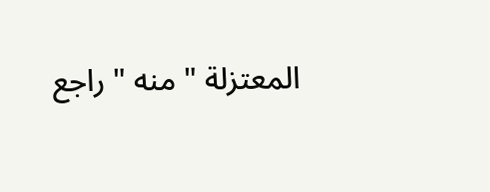المعتزلة " منه " راجع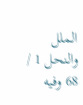الملل والنحل 1 / 68 وفيه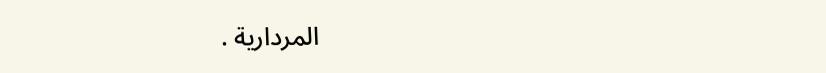المردارية .